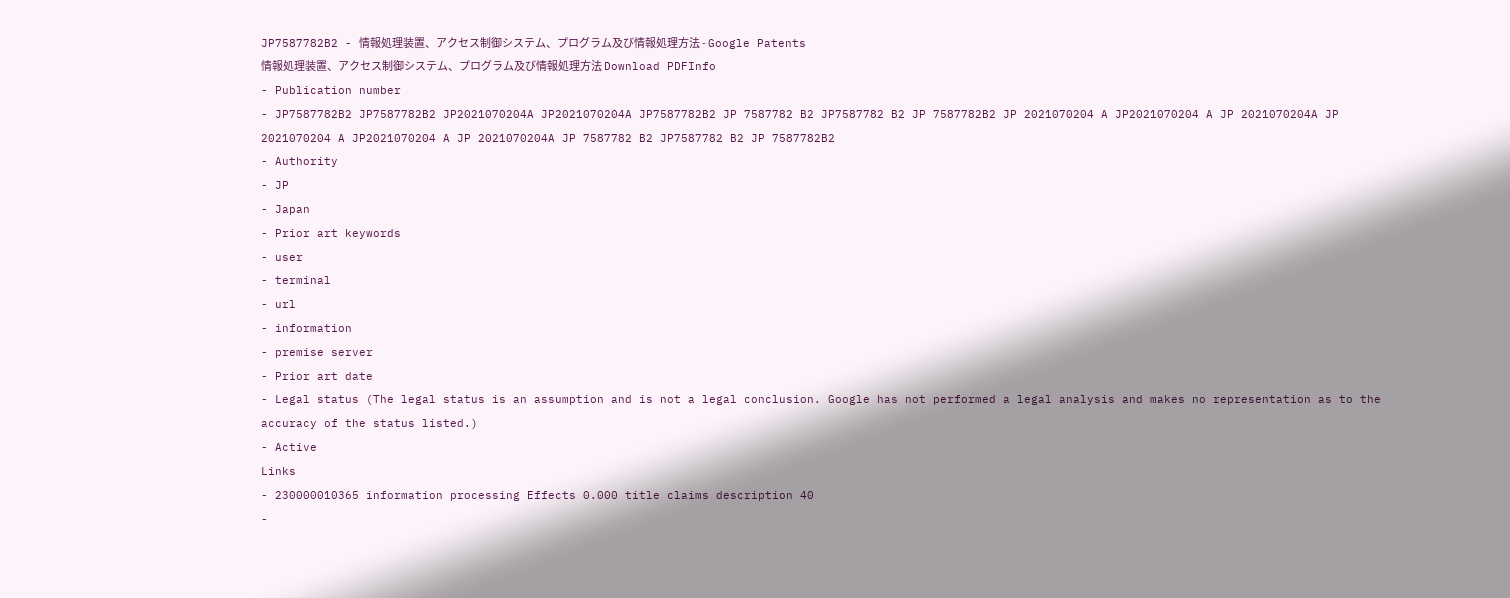JP7587782B2 - 情報処理装置、アクセス制御システム、プログラム及び情報処理方法 - Google Patents
情報処理装置、アクセス制御システム、プログラム及び情報処理方法 Download PDFInfo
- Publication number
- JP7587782B2 JP7587782B2 JP2021070204A JP2021070204A JP7587782B2 JP 7587782 B2 JP7587782 B2 JP 7587782B2 JP 2021070204 A JP2021070204 A JP 2021070204A JP 2021070204 A JP2021070204 A JP 2021070204A JP 7587782 B2 JP7587782 B2 JP 7587782B2
- Authority
- JP
- Japan
- Prior art keywords
- user
- terminal
- url
- information
- premise server
- Prior art date
- Legal status (The legal status is an assumption and is not a legal conclusion. Google has not performed a legal analysis and makes no representation as to the accuracy of the status listed.)
- Active
Links
- 230000010365 information processing Effects 0.000 title claims description 40
-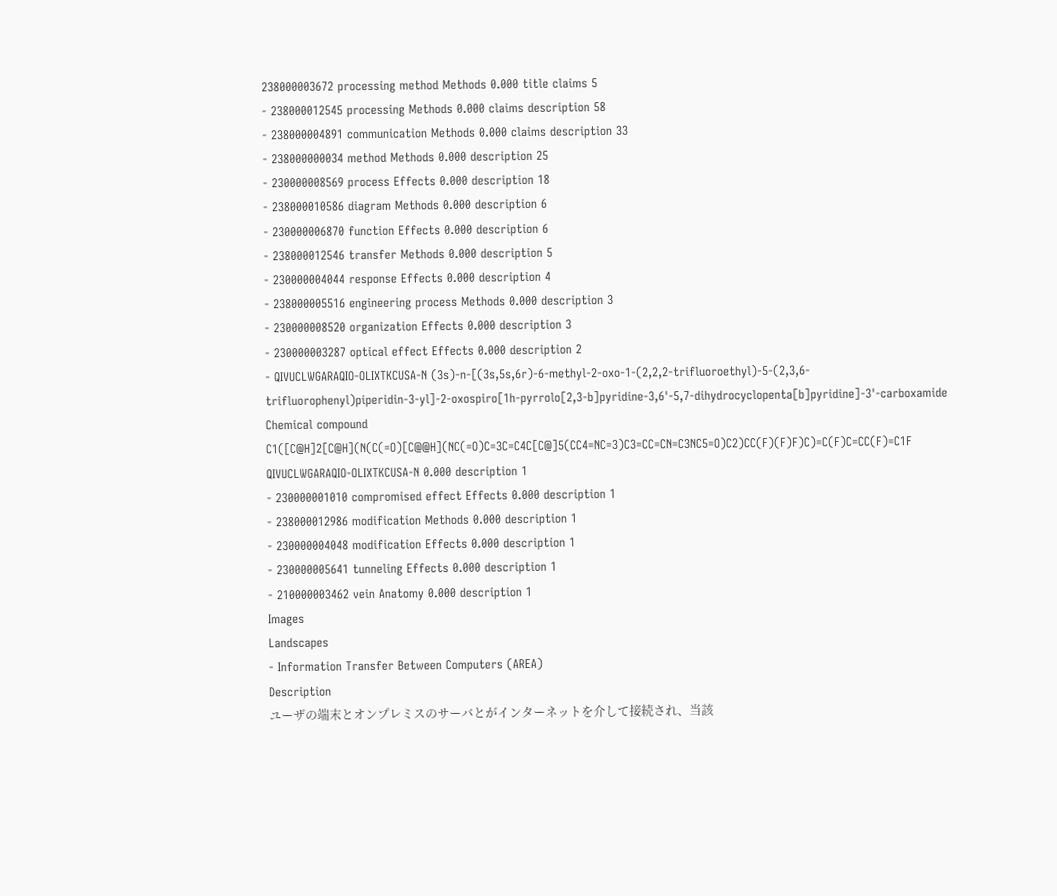238000003672 processing method Methods 0.000 title claims 5
- 238000012545 processing Methods 0.000 claims description 58
- 238000004891 communication Methods 0.000 claims description 33
- 238000000034 method Methods 0.000 description 25
- 230000008569 process Effects 0.000 description 18
- 238000010586 diagram Methods 0.000 description 6
- 230000006870 function Effects 0.000 description 6
- 238000012546 transfer Methods 0.000 description 5
- 230000004044 response Effects 0.000 description 4
- 238000005516 engineering process Methods 0.000 description 3
- 230000008520 organization Effects 0.000 description 3
- 230000003287 optical effect Effects 0.000 description 2
- QIVUCLWGARAQIO-OLIXTKCUSA-N (3s)-n-[(3s,5s,6r)-6-methyl-2-oxo-1-(2,2,2-trifluoroethyl)-5-(2,3,6-trifluorophenyl)piperidin-3-yl]-2-oxospiro[1h-pyrrolo[2,3-b]pyridine-3,6'-5,7-dihydrocyclopenta[b]pyridine]-3'-carboxamide Chemical compound C1([C@H]2[C@H](N(C(=O)[C@@H](NC(=O)C=3C=C4C[C@]5(CC4=NC=3)C3=CC=CN=C3NC5=O)C2)CC(F)(F)F)C)=C(F)C=CC(F)=C1F QIVUCLWGARAQIO-OLIXTKCUSA-N 0.000 description 1
- 230000001010 compromised effect Effects 0.000 description 1
- 238000012986 modification Methods 0.000 description 1
- 230000004048 modification Effects 0.000 description 1
- 230000005641 tunneling Effects 0.000 description 1
- 210000003462 vein Anatomy 0.000 description 1
Images
Landscapes
- Information Transfer Between Computers (AREA)
Description
ユーザの端末とオンプレミスのサーバとがインターネットを介して接続され、当該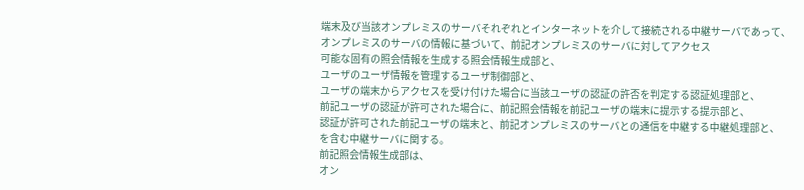端末及び当該オンプレミスのサーバそれぞれとインターネットを介して接続される中継サーバであって、
オンプレミスのサーバの情報に基づいて、前記オンプレミスのサーバに対してアクセス
可能な固有の照会情報を生成する照会情報生成部と、
ユーザのユーザ情報を管理するユーザ制御部と、
ユーザの端末からアクセスを受け付けた場合に当該ユーザの認証の許否を判定する認証処理部と、
前記ユーザの認証が許可された場合に、前記照会情報を前記ユーザの端末に提示する提示部と、
認証が許可された前記ユーザの端末と、前記オンプレミスのサーバとの通信を中継する中継処理部と、
を含む中継サーバに関する。
前記照会情報生成部は、
オン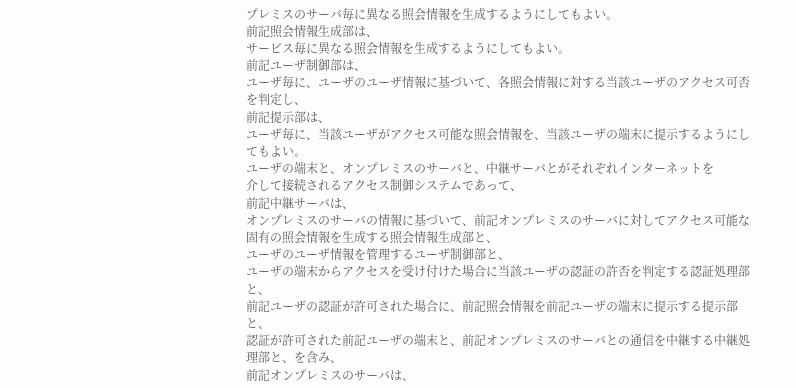プレミスのサーバ毎に異なる照会情報を生成するようにしてもよい。
前記照会情報生成部は、
サービス毎に異なる照会情報を生成するようにしてもよい。
前記ユーザ制御部は、
ユーザ毎に、ユーザのユーザ情報に基づいて、各照会情報に対する当該ユーザのアクセス可否を判定し、
前記提示部は、
ユーザ毎に、当該ユーザがアクセス可能な照会情報を、当該ユーザの端末に提示するようにしてもよい。
ユーザの端末と、オンプレミスのサーバと、中継サーバとがそれぞれインターネットを
介して接続されるアクセス制御システムであって、
前記中継サーバは、
オンプレミスのサーバの情報に基づいて、前記オンプレミスのサーバに対してアクセス可能な固有の照会情報を生成する照会情報生成部と、
ユーザのユーザ情報を管理するユーザ制御部と、
ユーザの端末からアクセスを受け付けた場合に当該ユーザの認証の許否を判定する認証処理部と、
前記ユーザの認証が許可された場合に、前記照会情報を前記ユーザの端末に提示する提示部と、
認証が許可された前記ユーザの端末と、前記オンプレミスのサーバとの通信を中継する中継処理部と、を含み、
前記オンプレミスのサーバは、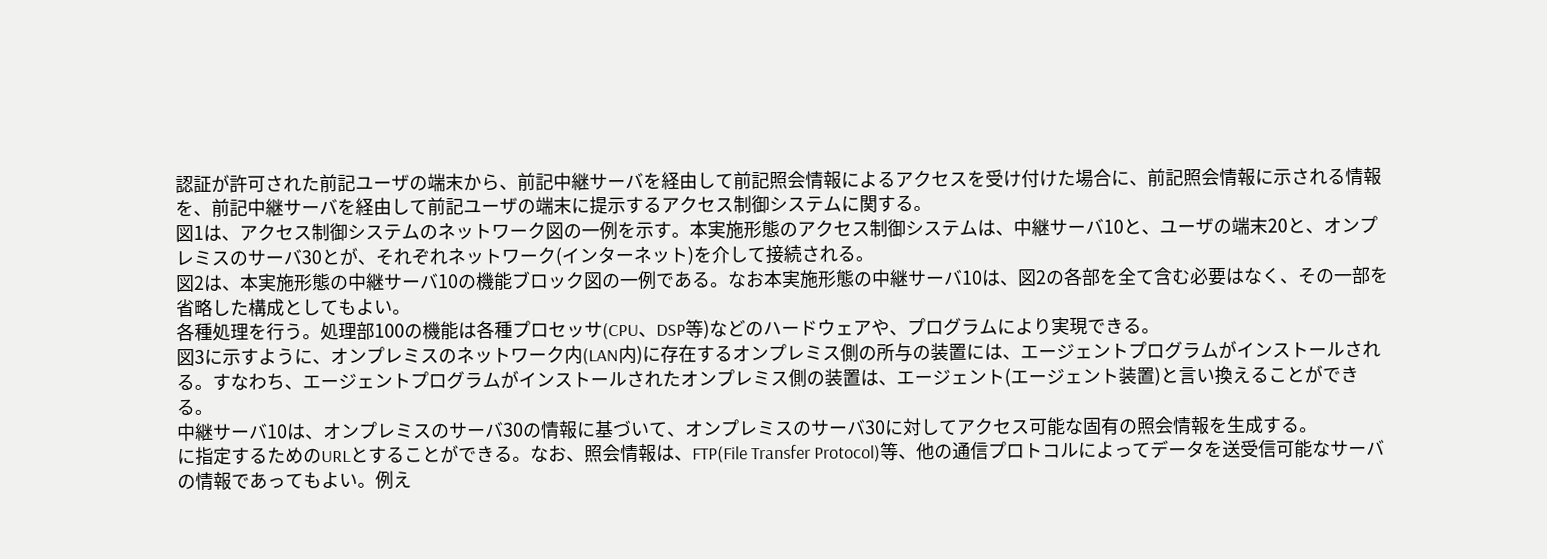認証が許可された前記ユーザの端末から、前記中継サーバを経由して前記照会情報によるアクセスを受け付けた場合に、前記照会情報に示される情報を、前記中継サーバを経由して前記ユーザの端末に提示するアクセス制御システムに関する。
図1は、アクセス制御システムのネットワーク図の一例を示す。本実施形態のアクセス制御システムは、中継サーバ10と、ユーザの端末20と、オンプレミスのサーバ30とが、それぞれネットワーク(インターネット)を介して接続される。
図2は、本実施形態の中継サーバ10の機能ブロック図の一例である。なお本実施形態の中継サーバ10は、図2の各部を全て含む必要はなく、その一部を省略した構成としてもよい。
各種処理を行う。処理部100の機能は各種プロセッサ(CPU、DSP等)などのハードウェアや、プログラムにより実現できる。
図3に示すように、オンプレミスのネットワーク内(LAN内)に存在するオンプレミス側の所与の装置には、エージェントプログラムがインストールされる。すなわち、エージェントプログラムがインストールされたオンプレミス側の装置は、エージェント(エージェント装置)と言い換えることができる。
中継サーバ10は、オンプレミスのサーバ30の情報に基づいて、オンプレミスのサーバ30に対してアクセス可能な固有の照会情報を生成する。
に指定するためのURLとすることができる。なお、照会情報は、FTP(File Transfer Protocol)等、他の通信プロトコルによってデータを送受信可能なサーバの情報であってもよい。例え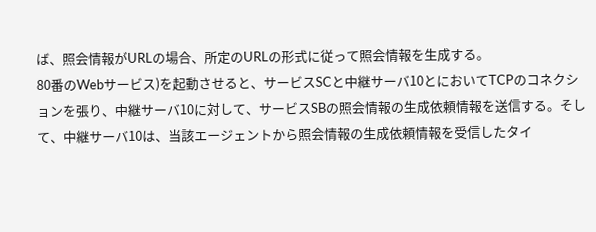ば、照会情報がURLの場合、所定のURLの形式に従って照会情報を生成する。
80番のWebサービス)を起動させると、サービスSCと中継サーバ10とにおいてTCPのコネクションを張り、中継サーバ10に対して、サービスSBの照会情報の生成依頼情報を送信する。そして、中継サーバ10は、当該エージェントから照会情報の生成依頼情報を受信したタイ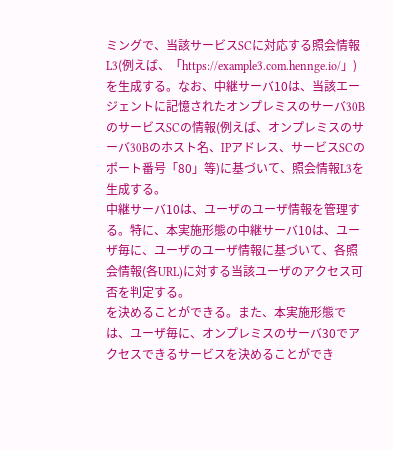ミングで、当該サービスSCに対応する照会情報L3(例えば、「https://example3.com.hennge.io/」)を生成する。なお、中継サーバ10は、当該エージェントに記憶されたオンプレミスのサーバ30BのサービスSCの情報(例えば、オンプレミスのサーバ30Bのホスト名、IPアドレス、サービスSCのポート番号「80」等)に基づいて、照会情報L3を生成する。
中継サーバ10は、ユーザのユーザ情報を管理する。特に、本実施形態の中継サーバ10は、ユーザ毎に、ユーザのユーザ情報に基づいて、各照会情報(各URL)に対する当該ユーザのアクセス可否を判定する。
を決めることができる。また、本実施形態では、ユーザ毎に、オンプレミスのサーバ30でアクセスできるサービスを決めることができ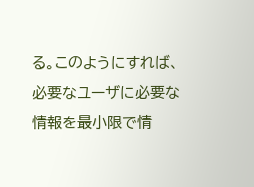る。このようにすれば、必要なユーザに必要な情報を最小限で情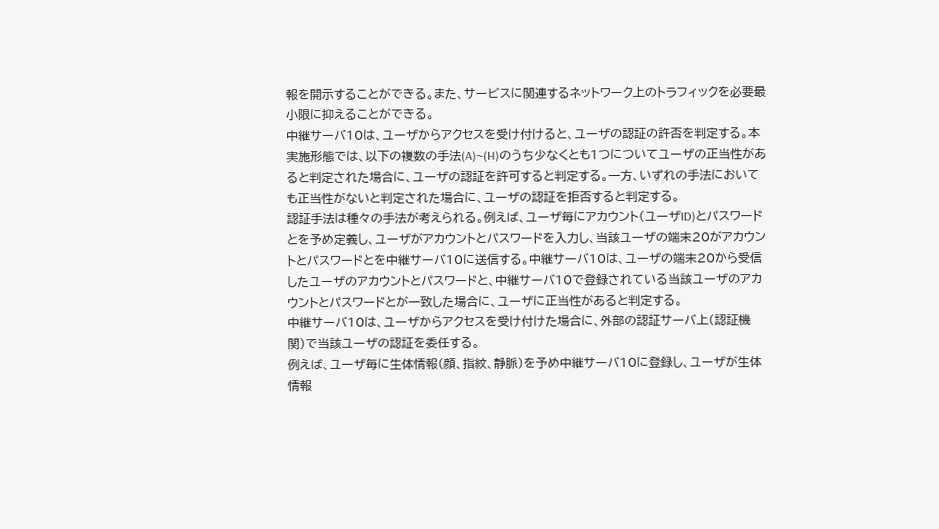報を開示することができる。また、サービスに関連するネットワーク上のトラフィックを必要最小限に抑えることができる。
中継サーバ10は、ユーザからアクセスを受け付けると、ユーザの認証の許否を判定する。本実施形態では、以下の複数の手法(A)~(H)のうち少なくとも1つについてユーザの正当性があると判定された場合に、ユーザの認証を許可すると判定する。一方、いずれの手法においても正当性がないと判定された場合に、ユーザの認証を拒否すると判定する。
認証手法は種々の手法が考えられる。例えば、ユーザ毎にアカウント(ユーザID)とパスワードとを予め定義し、ユーザがアカウントとパスワードを入力し、当該ユーザの端末20がアカウントとパスワードとを中継サーバ10に送信する。中継サーバ10は、ユーザの端末20から受信したユーザのアカウントとパスワードと、中継サーバ10で登録されている当該ユーザのアカウントとパスワードとが一致した場合に、ユーザに正当性があると判定する。
中継サーバ10は、ユーザからアクセスを受け付けた場合に、外部の認証サーバ上(認証機関)で当該ユーザの認証を委任する。
例えば、ユーザ毎に生体情報(顔、指紋、静脈)を予め中継サーバ10に登録し、ユーザが生体情報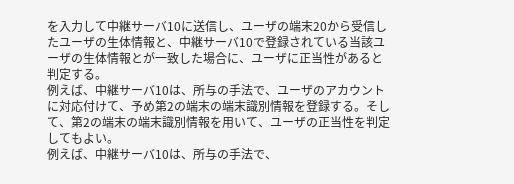を入力して中継サーバ10に送信し、ユーザの端末20から受信したユーザの生体情報と、中継サーバ10で登録されている当該ユーザの生体情報とが一致した場合に、ユーザに正当性があると判定する。
例えば、中継サーバ10は、所与の手法で、ユーザのアカウントに対応付けて、予め第2の端末の端末識別情報を登録する。そして、第2の端末の端末識別情報を用いて、ユーザの正当性を判定してもよい。
例えば、中継サーバ10は、所与の手法で、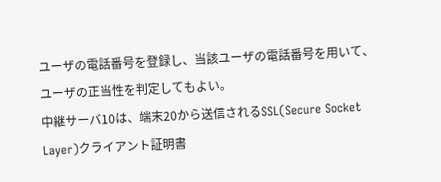ユーザの電話番号を登録し、当該ユーザの電話番号を用いて、ユーザの正当性を判定してもよい。
中継サーバ10は、端末20から送信されるSSL(Secure Socket Layer)クライアント証明書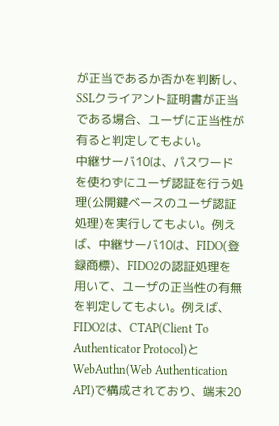が正当であるか否かを判断し、SSLクライアント証明書が正当である場合、ユーザに正当性が有ると判定してもよい。
中継サーバ10は、パスワードを使わずにユーザ認証を行う処理(公開鍵ベースのユーザ認証処理)を実行してもよい。例えば、中継サーバ10は、FIDO(登録商標)、FIDO2の認証処理を用いて、ユーザの正当性の有無を判定してもよい。例えば、FIDO2は、CTAP(Client To Authenticator Protocol)とWebAuthn(Web Authentication API)で構成されており、端末20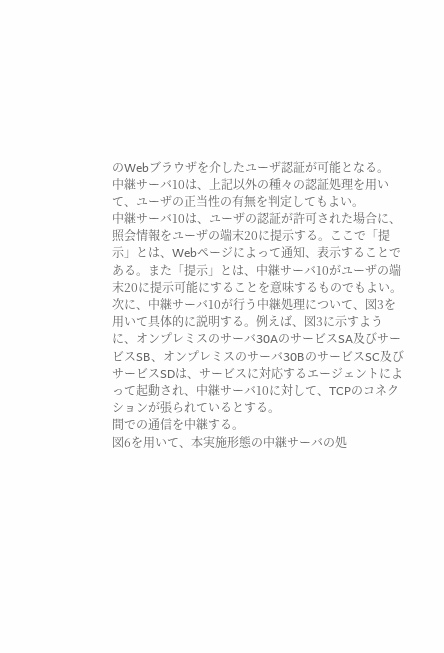のWebブラウザを介したユーザ認証が可能となる。
中継サーバ10は、上記以外の種々の認証処理を用いて、ユーザの正当性の有無を判定してもよい。
中継サーバ10は、ユーザの認証が許可された場合に、照会情報をユーザの端末20に提示する。ここで「提示」とは、Webページによって通知、表示することである。また「提示」とは、中継サーバ10がユーザの端末20に提示可能にすることを意味するものでもよい。
次に、中継サーバ10が行う中継処理について、図3を用いて具体的に説明する。例えば、図3に示すように、オンプレミスのサーバ30AのサービスSA及びサービスSB、オンプレミスのサーバ30BのサービスSC及びサービスSDは、サービスに対応するエージェントによって起動され、中継サーバ10に対して、TCPのコネクションが張られているとする。
間での通信を中継する。
図6を用いて、本実施形態の中継サーバの処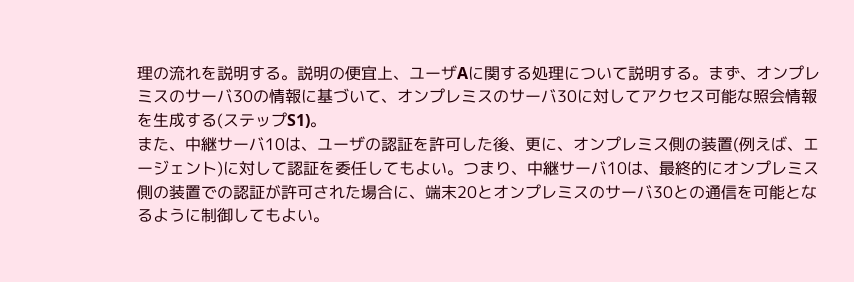理の流れを説明する。説明の便宜上、ユーザAに関する処理について説明する。まず、オンプレミスのサーバ30の情報に基づいて、オンプレミスのサーバ30に対してアクセス可能な照会情報を生成する(ステップS1)。
また、中継サーバ10は、ユーザの認証を許可した後、更に、オンプレミス側の装置(例えば、エージェント)に対して認証を委任してもよい。つまり、中継サーバ10は、最終的にオンプレミス側の装置での認証が許可された場合に、端末20とオンプレミスのサーバ30との通信を可能となるように制御してもよい。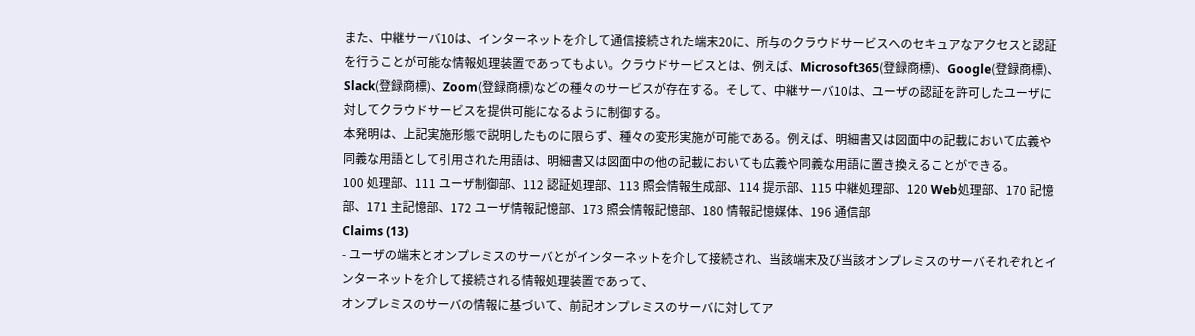また、中継サーバ10は、インターネットを介して通信接続された端末20に、所与のクラウドサービスへのセキュアなアクセスと認証を行うことが可能な情報処理装置であってもよい。クラウドサービスとは、例えば、Microsoft365(登録商標)、Google(登録商標)、Slack(登録商標)、Zoom(登録商標)などの種々のサービスが存在する。そして、中継サーバ10は、ユーザの認証を許可したユーザに対してクラウドサービスを提供可能になるように制御する。
本発明は、上記実施形態で説明したものに限らず、種々の変形実施が可能である。例えば、明細書又は図面中の記載において広義や同義な用語として引用された用語は、明細書又は図面中の他の記載においても広義や同義な用語に置き換えることができる。
100 処理部、111 ユーザ制御部、112 認証処理部、113 照会情報生成部、114 提示部、115 中継処理部、120 Web処理部、170 記憶部、171 主記憶部、172 ユーザ情報記憶部、173 照会情報記憶部、180 情報記憶媒体、196 通信部
Claims (13)
- ユーザの端末とオンプレミスのサーバとがインターネットを介して接続され、当該端末及び当該オンプレミスのサーバそれぞれとインターネットを介して接続される情報処理装置であって、
オンプレミスのサーバの情報に基づいて、前記オンプレミスのサーバに対してア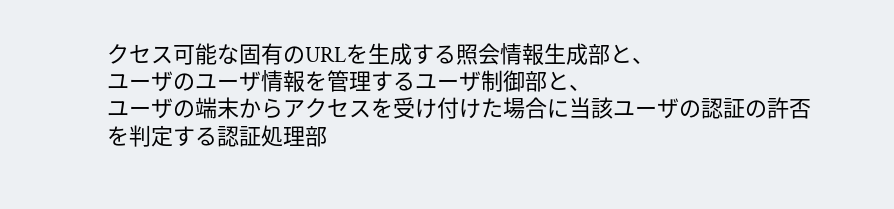クセス可能な固有のURLを生成する照会情報生成部と、
ユーザのユーザ情報を管理するユーザ制御部と、
ユーザの端末からアクセスを受け付けた場合に当該ユーザの認証の許否を判定する認証処理部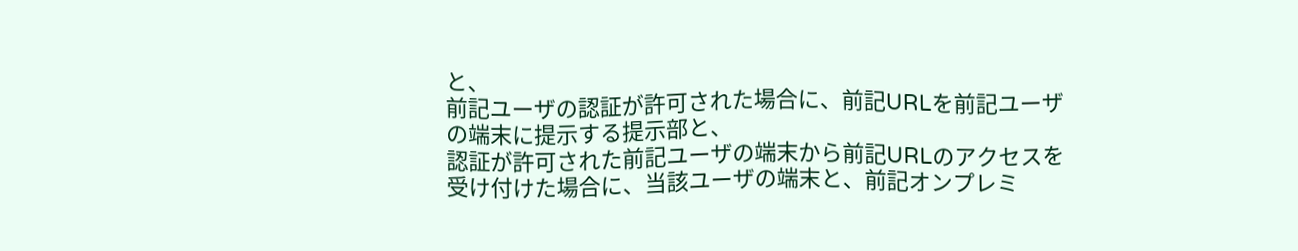と、
前記ユーザの認証が許可された場合に、前記URLを前記ユーザの端末に提示する提示部と、
認証が許可された前記ユーザの端末から前記URLのアクセスを受け付けた場合に、当該ユーザの端末と、前記オンプレミ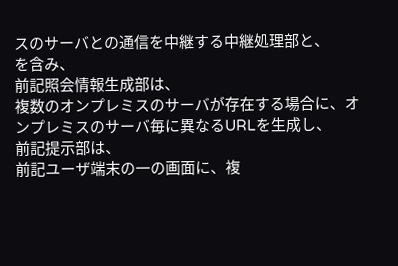スのサーバとの通信を中継する中継処理部と、
を含み、
前記照会情報生成部は、
複数のオンプレミスのサーバが存在する場合に、オンプレミスのサーバ毎に異なるURLを生成し、
前記提示部は、
前記ユーザ端末の一の画面に、複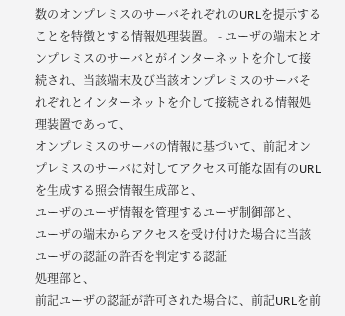数のオンプレミスのサーバそれぞれのURLを提示することを特徴とする情報処理装置。 - ユーザの端末とオンプレミスのサーバとがインターネットを介して接続され、当該端末及び当該オンプレミスのサーバそれぞれとインターネットを介して接続される情報処理装置であって、
オンプレミスのサーバの情報に基づいて、前記オンプレミスのサーバに対してアクセス可能な固有のURLを生成する照会情報生成部と、
ユーザのユーザ情報を管理するユーザ制御部と、
ユーザの端末からアクセスを受け付けた場合に当該ユーザの認証の許否を判定する認証
処理部と、
前記ユーザの認証が許可された場合に、前記URLを前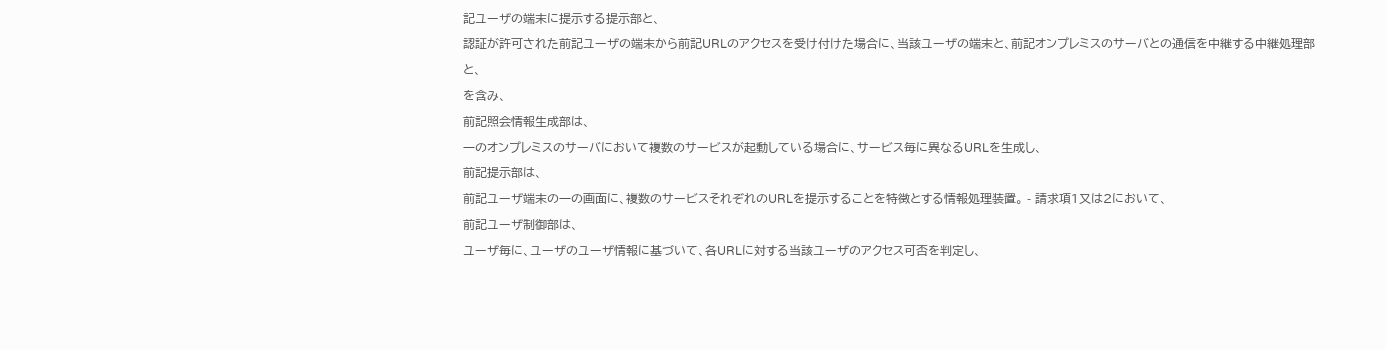記ユーザの端末に提示する提示部と、
認証が許可された前記ユーザの端末から前記URLのアクセスを受け付けた場合に、当該ユーザの端末と、前記オンプレミスのサーバとの通信を中継する中継処理部と、
を含み、
前記照会情報生成部は、
一のオンプレミスのサーバにおいて複数のサービスが起動している場合に、サービス毎に異なるURLを生成し、
前記提示部は、
前記ユーザ端末の一の画面に、複数のサービスそれぞれのURLを提示することを特徴とする情報処理装置。 - 請求項1又は2において、
前記ユーザ制御部は、
ユーザ毎に、ユーザのユーザ情報に基づいて、各URLに対する当該ユーザのアクセス可否を判定し、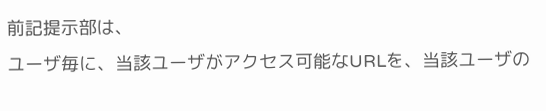前記提示部は、
ユーザ毎に、当該ユーザがアクセス可能なURLを、当該ユーザの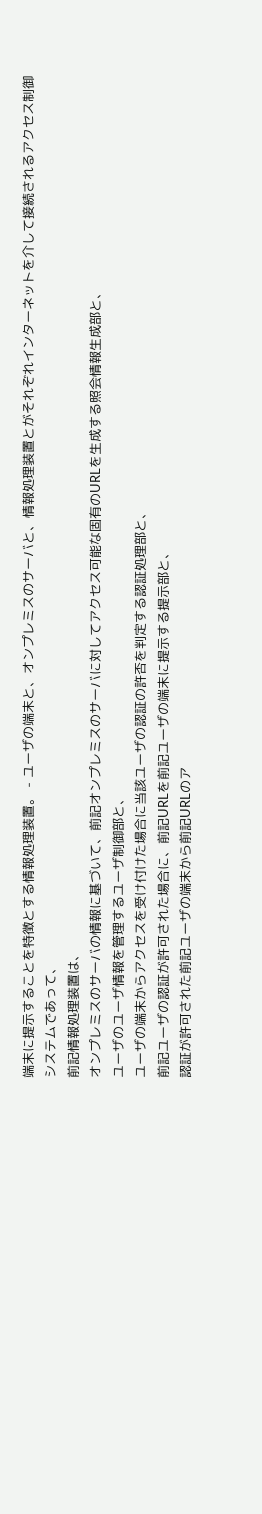端末に提示することを特徴とする情報処理装置。 - ユーザの端末と、オンプレミスのサーバと、情報処理装置とがそれぞれインターネットを介して接続されるアクセス制御システムであって、
前記情報処理装置は、
オンプレミスのサーバの情報に基づいて、前記オンプレミスのサーバに対してアクセス可能な固有のURLを生成する照会情報生成部と、
ユーザのユーザ情報を管理するユーザ制御部と、
ユーザの端末からアクセスを受け付けた場合に当該ユーザの認証の許否を判定する認証処理部と、
前記ユーザの認証が許可された場合に、前記URLを前記ユーザの端末に提示する提示部と、
認証が許可された前記ユーザの端末から前記URLのア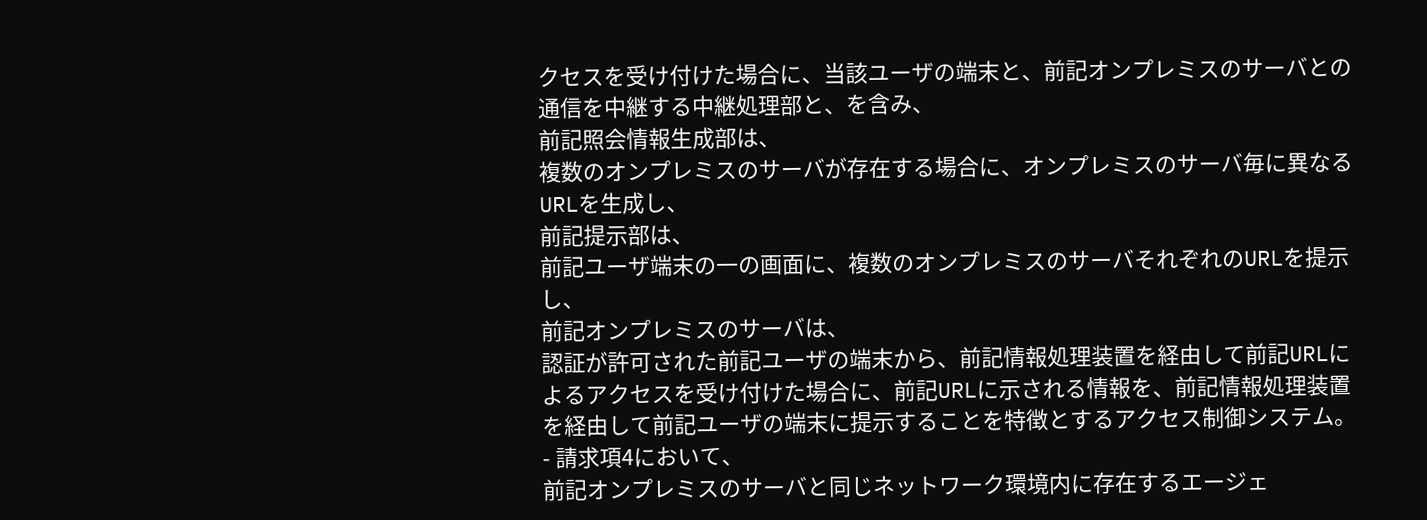クセスを受け付けた場合に、当該ユーザの端末と、前記オンプレミスのサーバとの通信を中継する中継処理部と、を含み、
前記照会情報生成部は、
複数のオンプレミスのサーバが存在する場合に、オンプレミスのサーバ毎に異なるURLを生成し、
前記提示部は、
前記ユーザ端末の一の画面に、複数のオンプレミスのサーバそれぞれのURLを提示し、
前記オンプレミスのサーバは、
認証が許可された前記ユーザの端末から、前記情報処理装置を経由して前記URLによるアクセスを受け付けた場合に、前記URLに示される情報を、前記情報処理装置を経由して前記ユーザの端末に提示することを特徴とするアクセス制御システム。 - 請求項4において、
前記オンプレミスのサーバと同じネットワーク環境内に存在するエージェ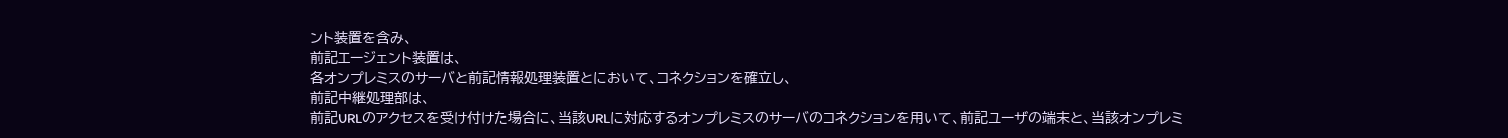ント装置を含み、
前記エージェント装置は、
各オンプレミスのサーバと前記情報処理装置とにおいて、コネクションを確立し、
前記中継処理部は、
前記URLのアクセスを受け付けた場合に、当該URLに対応するオンプレミスのサーバのコネクションを用いて、前記ユーザの端末と、当該オンプレミ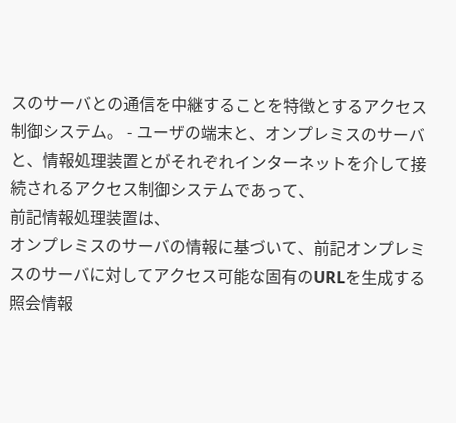スのサーバとの通信を中継することを特徴とするアクセス制御システム。 - ユーザの端末と、オンプレミスのサーバと、情報処理装置とがそれぞれインターネットを介して接続されるアクセス制御システムであって、
前記情報処理装置は、
オンプレミスのサーバの情報に基づいて、前記オンプレミスのサーバに対してアクセス可能な固有のURLを生成する照会情報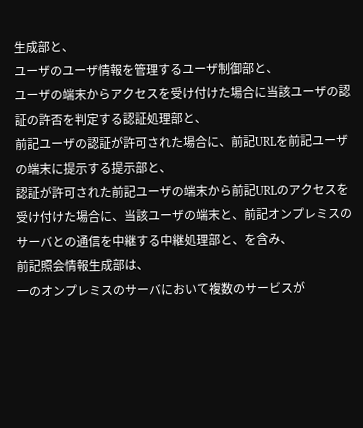生成部と、
ユーザのユーザ情報を管理するユーザ制御部と、
ユーザの端末からアクセスを受け付けた場合に当該ユーザの認証の許否を判定する認証処理部と、
前記ユーザの認証が許可された場合に、前記URLを前記ユーザの端末に提示する提示部と、
認証が許可された前記ユーザの端末から前記URLのアクセスを受け付けた場合に、当該ユーザの端末と、前記オンプレミスのサーバとの通信を中継する中継処理部と、を含み、
前記照会情報生成部は、
一のオンプレミスのサーバにおいて複数のサービスが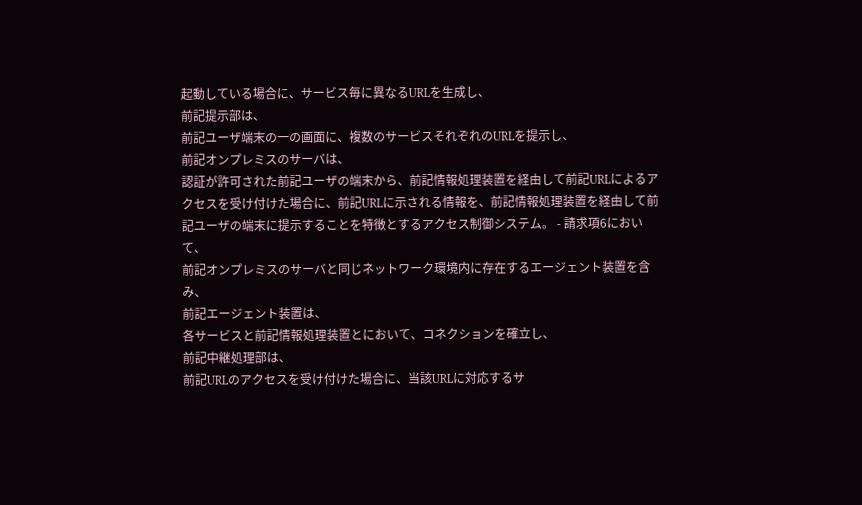起動している場合に、サービス毎に異なるURLを生成し、
前記提示部は、
前記ユーザ端末の一の画面に、複数のサービスそれぞれのURLを提示し、
前記オンプレミスのサーバは、
認証が許可された前記ユーザの端末から、前記情報処理装置を経由して前記URLによるアクセスを受け付けた場合に、前記URLに示される情報を、前記情報処理装置を経由して前記ユーザの端末に提示することを特徴とするアクセス制御システム。 - 請求項6において、
前記オンプレミスのサーバと同じネットワーク環境内に存在するエージェント装置を含み、
前記エージェント装置は、
各サービスと前記情報処理装置とにおいて、コネクションを確立し、
前記中継処理部は、
前記URLのアクセスを受け付けた場合に、当該URLに対応するサ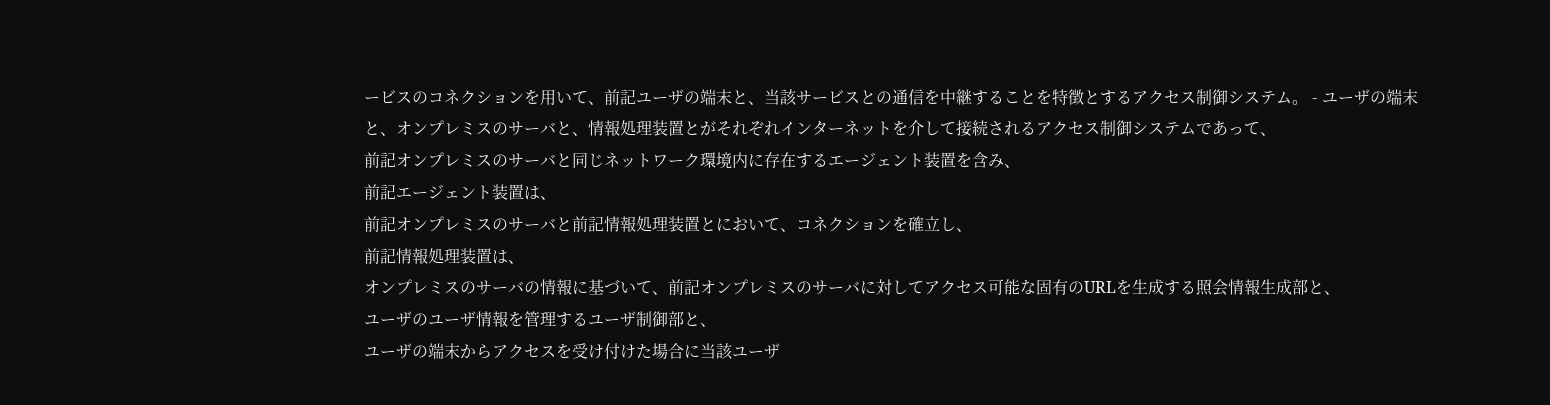ービスのコネクションを用いて、前記ユーザの端末と、当該サービスとの通信を中継することを特徴とするアクセス制御システム。 - ユーザの端末と、オンプレミスのサーバと、情報処理装置とがそれぞれインターネットを介して接続されるアクセス制御システムであって、
前記オンプレミスのサーバと同じネットワーク環境内に存在するエージェント装置を含み、
前記エージェント装置は、
前記オンプレミスのサーバと前記情報処理装置とにおいて、コネクションを確立し、
前記情報処理装置は、
オンプレミスのサーバの情報に基づいて、前記オンプレミスのサーバに対してアクセス可能な固有のURLを生成する照会情報生成部と、
ユーザのユーザ情報を管理するユーザ制御部と、
ユーザの端末からアクセスを受け付けた場合に当該ユーザ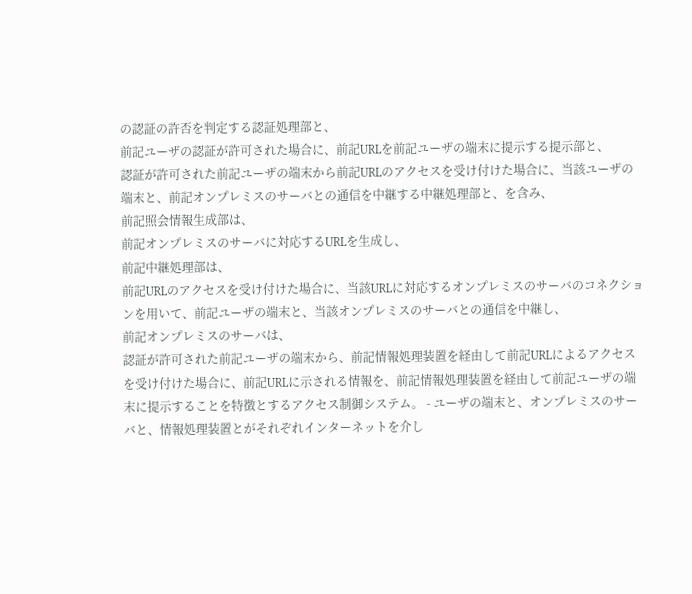の認証の許否を判定する認証処理部と、
前記ユーザの認証が許可された場合に、前記URLを前記ユーザの端末に提示する提示部と、
認証が許可された前記ユーザの端末から前記URLのアクセスを受け付けた場合に、当該ユーザの端末と、前記オンプレミスのサーバとの通信を中継する中継処理部と、を含み、
前記照会情報生成部は、
前記オンプレミスのサーバに対応するURLを生成し、
前記中継処理部は、
前記URLのアクセスを受け付けた場合に、当該URLに対応するオンプレミスのサーバのコネクションを用いて、前記ユーザの端末と、当該オンプレミスのサーバとの通信を中継し、
前記オンプレミスのサーバは、
認証が許可された前記ユーザの端末から、前記情報処理装置を経由して前記URLによるアクセスを受け付けた場合に、前記URLに示される情報を、前記情報処理装置を経由して前記ユーザの端末に提示することを特徴とするアクセス制御システム。 - ユーザの端末と、オンプレミスのサーバと、情報処理装置とがそれぞれインターネットを介し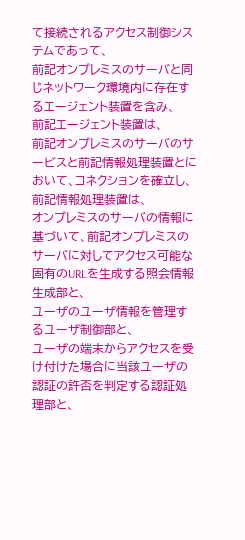て接続されるアクセス制御システムであって、
前記オンプレミスのサーバと同じネットワーク環境内に存在するエージェント装置を含み、
前記エージェント装置は、
前記オンプレミスのサーバのサービスと前記情報処理装置とにおいて、コネクションを確立し、
前記情報処理装置は、
オンプレミスのサーバの情報に基づいて、前記オンプレミスのサーバに対してアクセス可能な固有のURLを生成する照会情報生成部と、
ユーザのユーザ情報を管理するユーザ制御部と、
ユーザの端末からアクセスを受け付けた場合に当該ユーザの認証の許否を判定する認証処理部と、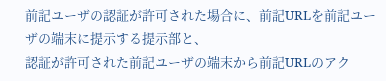前記ユーザの認証が許可された場合に、前記URLを前記ユーザの端末に提示する提示部と、
認証が許可された前記ユーザの端末から前記URLのアク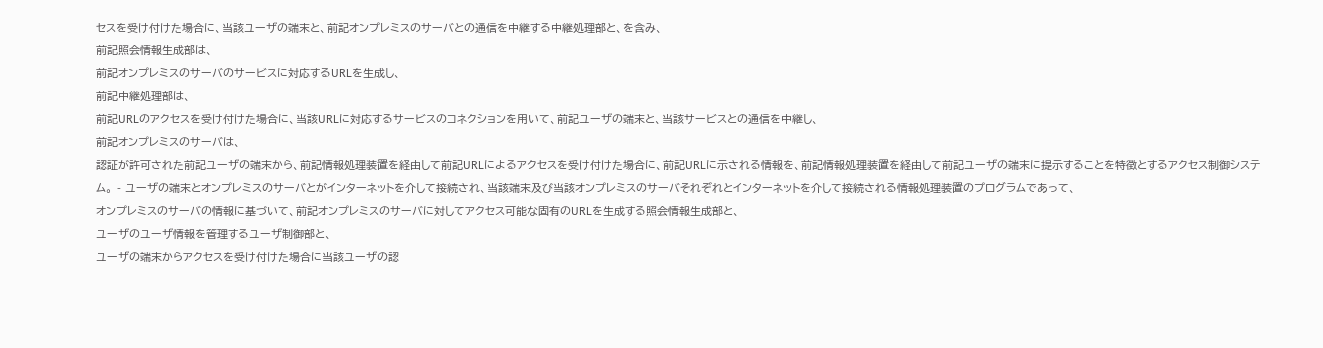セスを受け付けた場合に、当該ユーザの端末と、前記オンプレミスのサーバとの通信を中継する中継処理部と、を含み、
前記照会情報生成部は、
前記オンプレミスのサーバのサービスに対応するURLを生成し、
前記中継処理部は、
前記URLのアクセスを受け付けた場合に、当該URLに対応するサービスのコネクションを用いて、前記ユーザの端末と、当該サービスとの通信を中継し、
前記オンプレミスのサーバは、
認証が許可された前記ユーザの端末から、前記情報処理装置を経由して前記URLによるアクセスを受け付けた場合に、前記URLに示される情報を、前記情報処理装置を経由して前記ユーザの端末に提示することを特徴とするアクセス制御システム。 - ユーザの端末とオンプレミスのサーバとがインターネットを介して接続され、当該端末及び当該オンプレミスのサーバそれぞれとインターネットを介して接続される情報処理装置のプログラムであって、
オンプレミスのサーバの情報に基づいて、前記オンプレミスのサーバに対してアクセス可能な固有のURLを生成する照会情報生成部と、
ユーザのユーザ情報を管理するユーザ制御部と、
ユーザの端末からアクセスを受け付けた場合に当該ユーザの認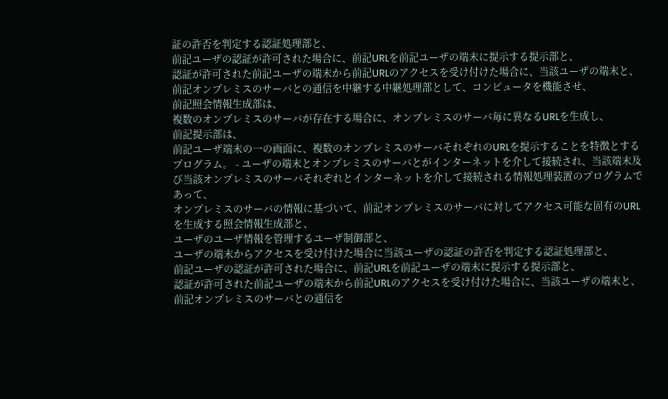証の許否を判定する認証処理部と、
前記ユーザの認証が許可された場合に、前記URLを前記ユーザの端末に提示する提示部と、
認証が許可された前記ユーザの端末から前記URLのアクセスを受け付けた場合に、当該ユーザの端末と、前記オンプレミスのサーバとの通信を中継する中継処理部として、コンピュータを機能させ、
前記照会情報生成部は、
複数のオンプレミスのサーバが存在する場合に、オンプレミスのサーバ毎に異なるURLを生成し、
前記提示部は、
前記ユーザ端末の一の画面に、複数のオンプレミスのサーバそれぞれのURLを提示することを特徴とするプログラム。 - ユーザの端末とオンプレミスのサーバとがインターネットを介して接続され、当該端末及び当該オンプレミスのサーバそれぞれとインターネットを介して接続される情報処理装置のプログラムであって、
オンプレミスのサーバの情報に基づいて、前記オンプレミスのサーバに対してアクセス可能な固有のURLを生成する照会情報生成部と、
ユーザのユーザ情報を管理するユーザ制御部と、
ユーザの端末からアクセスを受け付けた場合に当該ユーザの認証の許否を判定する認証処理部と、
前記ユーザの認証が許可された場合に、前記URLを前記ユーザの端末に提示する提示部と、
認証が許可された前記ユーザの端末から前記URLのアクセスを受け付けた場合に、当該ユーザの端末と、前記オンプレミスのサーバとの通信を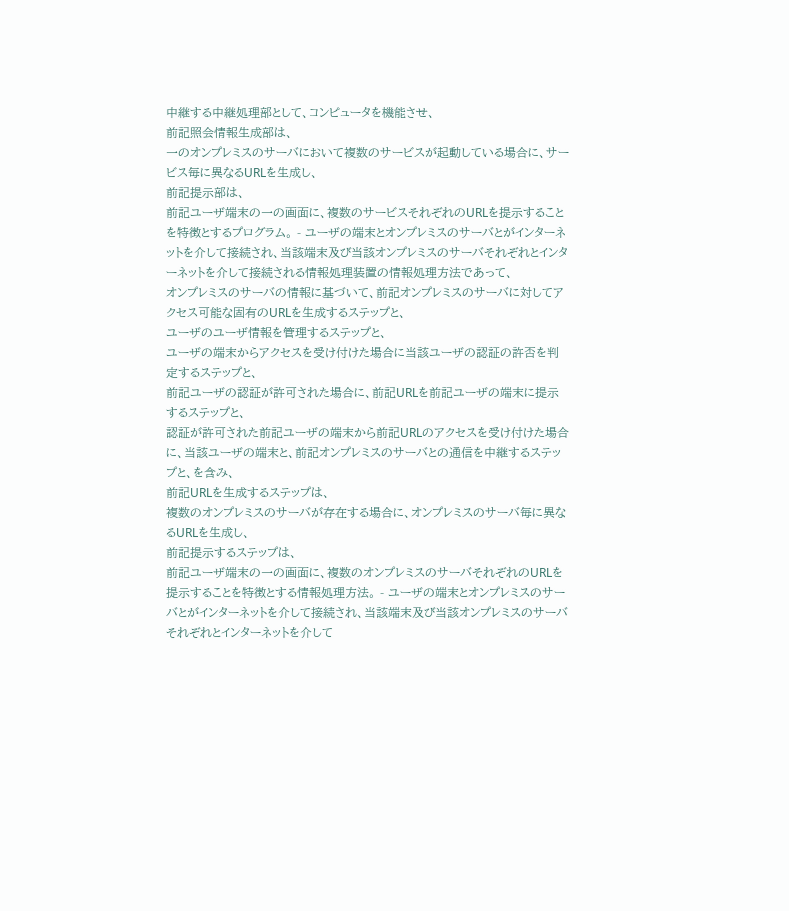中継する中継処理部として、コンピュータを機能させ、
前記照会情報生成部は、
一のオンプレミスのサーバにおいて複数のサービスが起動している場合に、サービス毎に異なるURLを生成し、
前記提示部は、
前記ユーザ端末の一の画面に、複数のサービスそれぞれのURLを提示することを特徴とするプログラム。 - ユーザの端末とオンプレミスのサーバとがインターネットを介して接続され、当該端末及び当該オンプレミスのサーバそれぞれとインターネットを介して接続される情報処理装置の情報処理方法であって、
オンプレミスのサーバの情報に基づいて、前記オンプレミスのサーバに対してアクセス可能な固有のURLを生成するステップと、
ユーザのユーザ情報を管理するステップと、
ユーザの端末からアクセスを受け付けた場合に当該ユーザの認証の許否を判定するステップと、
前記ユーザの認証が許可された場合に、前記URLを前記ユーザの端末に提示するステップと、
認証が許可された前記ユーザの端末から前記URLのアクセスを受け付けた場合に、当該ユーザの端末と、前記オンプレミスのサーバとの通信を中継するステップと、を含み、
前記URLを生成するステップは、
複数のオンプレミスのサーバが存在する場合に、オンプレミスのサーバ毎に異なるURLを生成し、
前記提示するステップは、
前記ユーザ端末の一の画面に、複数のオンプレミスのサーバそれぞれのURLを提示することを特徴とする情報処理方法。 - ユーザの端末とオンプレミスのサーバとがインターネットを介して接続され、当該端末及び当該オンプレミスのサーバそれぞれとインターネットを介して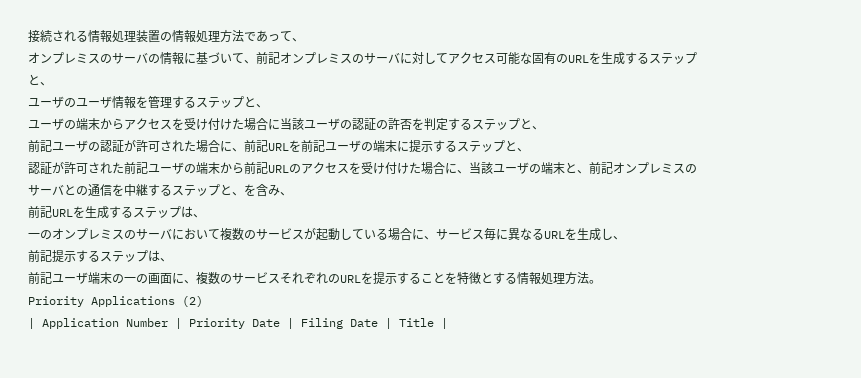接続される情報処理装置の情報処理方法であって、
オンプレミスのサーバの情報に基づいて、前記オンプレミスのサーバに対してアクセス可能な固有のURLを生成するステップと、
ユーザのユーザ情報を管理するステップと、
ユーザの端末からアクセスを受け付けた場合に当該ユーザの認証の許否を判定するステップと、
前記ユーザの認証が許可された場合に、前記URLを前記ユーザの端末に提示するステップと、
認証が許可された前記ユーザの端末から前記URLのアクセスを受け付けた場合に、当該ユーザの端末と、前記オンプレミスのサーバとの通信を中継するステップと、を含み、
前記URLを生成するステップは、
一のオンプレミスのサーバにおいて複数のサービスが起動している場合に、サービス毎に異なるURLを生成し、
前記提示するステップは、
前記ユーザ端末の一の画面に、複数のサービスそれぞれのURLを提示することを特徴とする情報処理方法。
Priority Applications (2)
| Application Number | Priority Date | Filing Date | Title |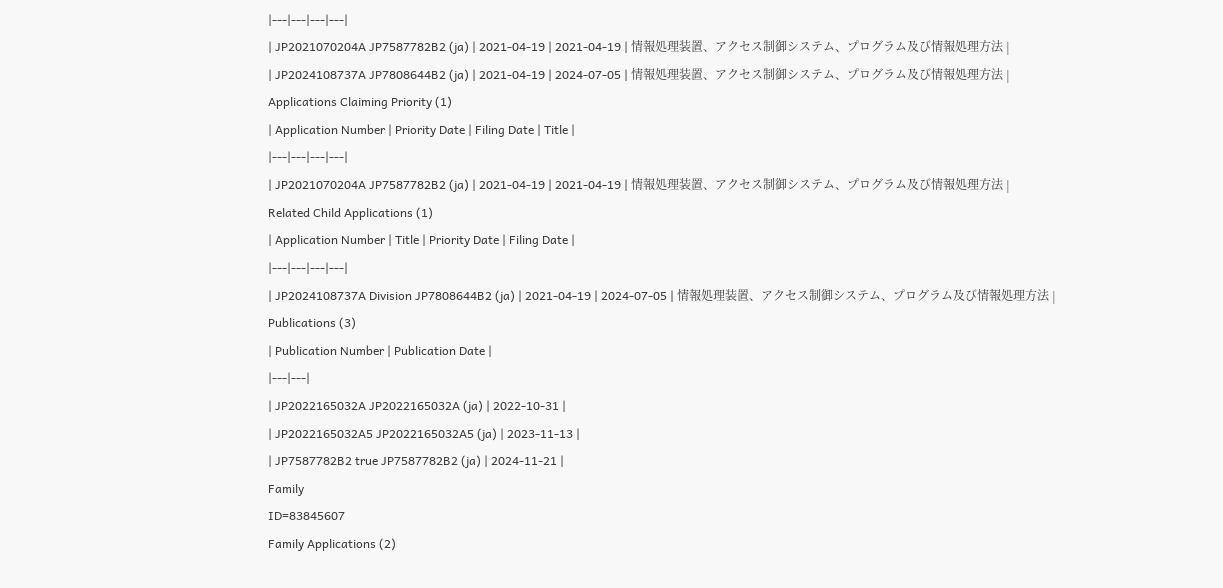|---|---|---|---|
| JP2021070204A JP7587782B2 (ja) | 2021-04-19 | 2021-04-19 | 情報処理装置、アクセス制御システム、プログラム及び情報処理方法 |
| JP2024108737A JP7808644B2 (ja) | 2021-04-19 | 2024-07-05 | 情報処理装置、アクセス制御システム、プログラム及び情報処理方法 |
Applications Claiming Priority (1)
| Application Number | Priority Date | Filing Date | Title |
|---|---|---|---|
| JP2021070204A JP7587782B2 (ja) | 2021-04-19 | 2021-04-19 | 情報処理装置、アクセス制御システム、プログラム及び情報処理方法 |
Related Child Applications (1)
| Application Number | Title | Priority Date | Filing Date |
|---|---|---|---|
| JP2024108737A Division JP7808644B2 (ja) | 2021-04-19 | 2024-07-05 | 情報処理装置、アクセス制御システム、プログラム及び情報処理方法 |
Publications (3)
| Publication Number | Publication Date |
|---|---|
| JP2022165032A JP2022165032A (ja) | 2022-10-31 |
| JP2022165032A5 JP2022165032A5 (ja) | 2023-11-13 |
| JP7587782B2 true JP7587782B2 (ja) | 2024-11-21 |
Family
ID=83845607
Family Applications (2)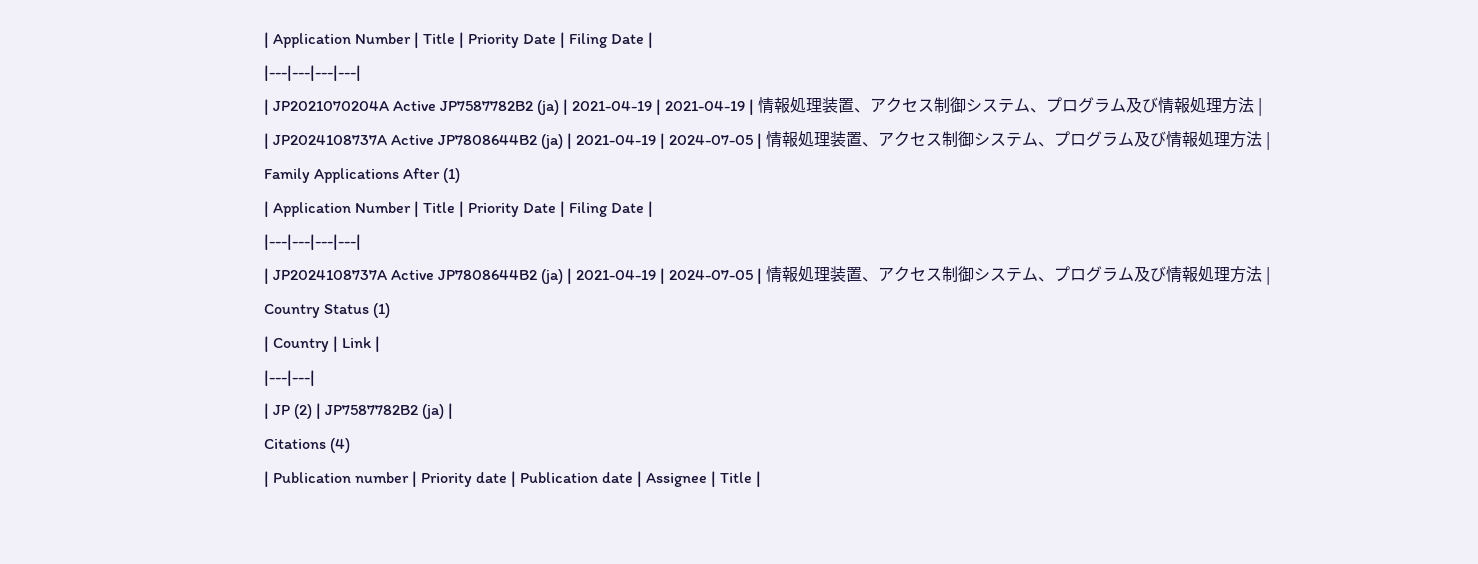| Application Number | Title | Priority Date | Filing Date |
|---|---|---|---|
| JP2021070204A Active JP7587782B2 (ja) | 2021-04-19 | 2021-04-19 | 情報処理装置、アクセス制御システム、プログラム及び情報処理方法 |
| JP2024108737A Active JP7808644B2 (ja) | 2021-04-19 | 2024-07-05 | 情報処理装置、アクセス制御システム、プログラム及び情報処理方法 |
Family Applications After (1)
| Application Number | Title | Priority Date | Filing Date |
|---|---|---|---|
| JP2024108737A Active JP7808644B2 (ja) | 2021-04-19 | 2024-07-05 | 情報処理装置、アクセス制御システム、プログラム及び情報処理方法 |
Country Status (1)
| Country | Link |
|---|---|
| JP (2) | JP7587782B2 (ja) |
Citations (4)
| Publication number | Priority date | Publication date | Assignee | Title |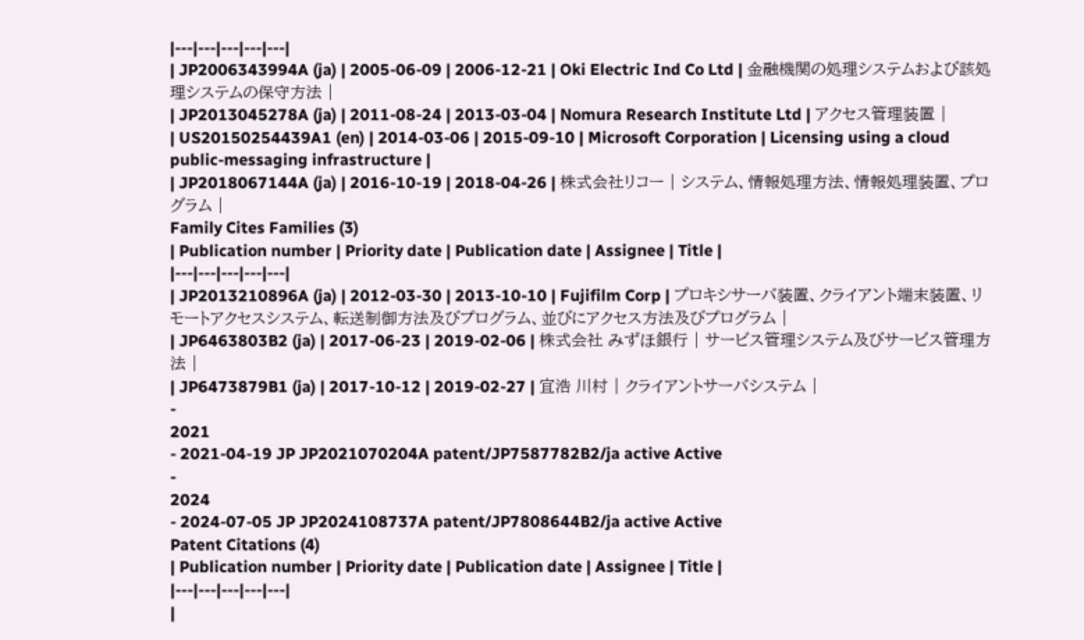|---|---|---|---|---|
| JP2006343994A (ja) | 2005-06-09 | 2006-12-21 | Oki Electric Ind Co Ltd | 金融機関の処理システムおよび該処理システムの保守方法 |
| JP2013045278A (ja) | 2011-08-24 | 2013-03-04 | Nomura Research Institute Ltd | アクセス管理装置 |
| US20150254439A1 (en) | 2014-03-06 | 2015-09-10 | Microsoft Corporation | Licensing using a cloud public-messaging infrastructure |
| JP2018067144A (ja) | 2016-10-19 | 2018-04-26 | 株式会社リコー | システム、情報処理方法、情報処理装置、プログラム |
Family Cites Families (3)
| Publication number | Priority date | Publication date | Assignee | Title |
|---|---|---|---|---|
| JP2013210896A (ja) | 2012-03-30 | 2013-10-10 | Fujifilm Corp | プロキシサーバ装置、クライアント端末装置、リモートアクセスシステム、転送制御方法及びプログラム、並びにアクセス方法及びプログラム |
| JP6463803B2 (ja) | 2017-06-23 | 2019-02-06 | 株式会社 みずほ銀行 | サービス管理システム及びサービス管理方法 |
| JP6473879B1 (ja) | 2017-10-12 | 2019-02-27 | 宜浩 川村 | クライアントサーバシステム |
-
2021
- 2021-04-19 JP JP2021070204A patent/JP7587782B2/ja active Active
-
2024
- 2024-07-05 JP JP2024108737A patent/JP7808644B2/ja active Active
Patent Citations (4)
| Publication number | Priority date | Publication date | Assignee | Title |
|---|---|---|---|---|
|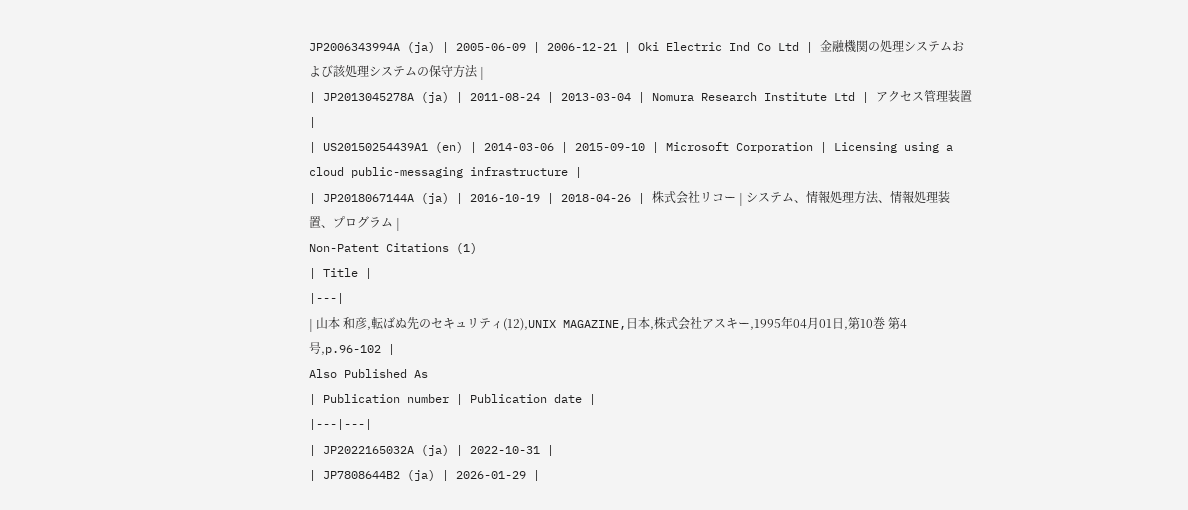JP2006343994A (ja) | 2005-06-09 | 2006-12-21 | Oki Electric Ind Co Ltd | 金融機関の処理システムおよび該処理システムの保守方法 |
| JP2013045278A (ja) | 2011-08-24 | 2013-03-04 | Nomura Research Institute Ltd | アクセス管理装置 |
| US20150254439A1 (en) | 2014-03-06 | 2015-09-10 | Microsoft Corporation | Licensing using a cloud public-messaging infrastructure |
| JP2018067144A (ja) | 2016-10-19 | 2018-04-26 | 株式会社リコー | システム、情報処理方法、情報処理装置、プログラム |
Non-Patent Citations (1)
| Title |
|---|
| 山本 和彦,転ばぬ先のセキュリティ(12),UNIX MAGAZINE,日本,株式会社アスキー,1995年04月01日,第10巻 第4号,p.96-102 |
Also Published As
| Publication number | Publication date |
|---|---|
| JP2022165032A (ja) | 2022-10-31 |
| JP7808644B2 (ja) | 2026-01-29 |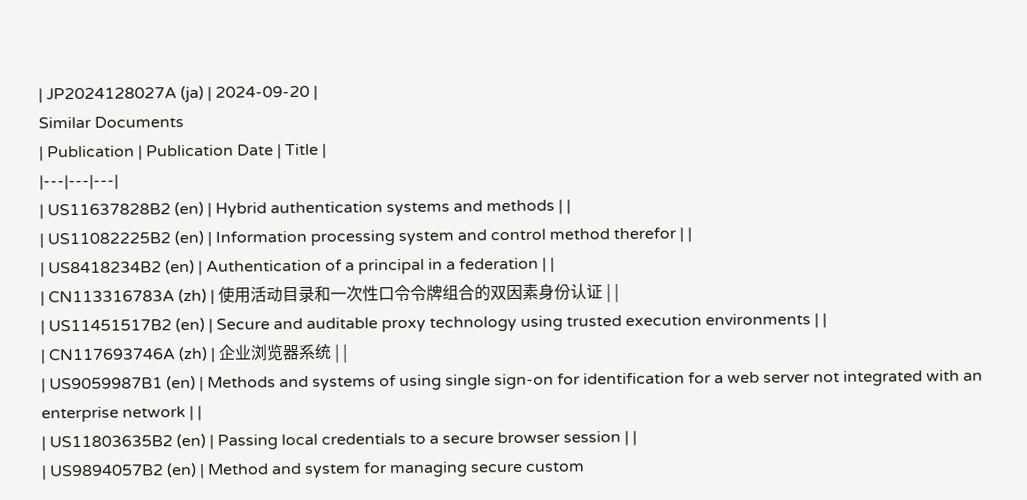| JP2024128027A (ja) | 2024-09-20 |
Similar Documents
| Publication | Publication Date | Title |
|---|---|---|
| US11637828B2 (en) | Hybrid authentication systems and methods | |
| US11082225B2 (en) | Information processing system and control method therefor | |
| US8418234B2 (en) | Authentication of a principal in a federation | |
| CN113316783A (zh) | 使用活动目录和一次性口令令牌组合的双因素身份认证 | |
| US11451517B2 (en) | Secure and auditable proxy technology using trusted execution environments | |
| CN117693746A (zh) | 企业浏览器系统 | |
| US9059987B1 (en) | Methods and systems of using single sign-on for identification for a web server not integrated with an enterprise network | |
| US11803635B2 (en) | Passing local credentials to a secure browser session | |
| US9894057B2 (en) | Method and system for managing secure custom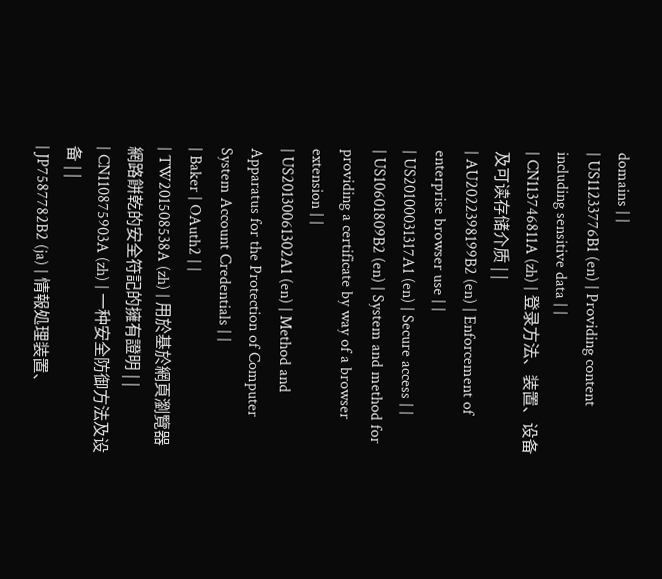domains | |
| US11233776B1 (en) | Providing content including sensitive data | |
| CN113746811A (zh) | 登录方法、装置、设备及可读存储介质 | |
| AU2022398199B2 (en) | Enforcement of enterprise browser use | |
| US20100031317A1 (en) | Secure access | |
| US10601809B2 (en) | System and method for providing a certificate by way of a browser extension | |
| US20130061302A1 (en) | Method and Apparatus for the Protection of Computer System Account Credentials | |
| Baker | OAuth2 | |
| TW201508538A (zh) | 用於基於網頁瀏覽器網路餅乾的安全符記的擁有證明 | |
| CN110875903A (zh) | 一种安全防御方法及设备 | |
| JP7587782B2 (ja) | 情報処理装置、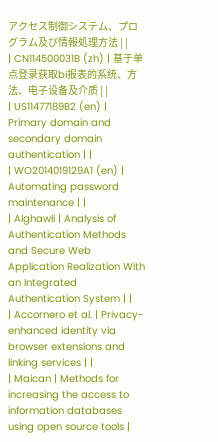アクセス制御システム、プログラム及び情報処理方法 | |
| CN114500031B (zh) | 基于单点登录获取bi报表的系统、方法、电子设备及介质 | |
| US11477189B2 (en) | Primary domain and secondary domain authentication | |
| WO2014019129A1 (en) | Automating password maintenance | |
| Alghawli | Analysis of Authentication Methods and Secure Web Application Realization With an Integrated Authentication System | |
| Accornero et al. | Privacy-enhanced identity via browser extensions and linking services | |
| Maican | Methods for increasing the access to information databases using open source tools |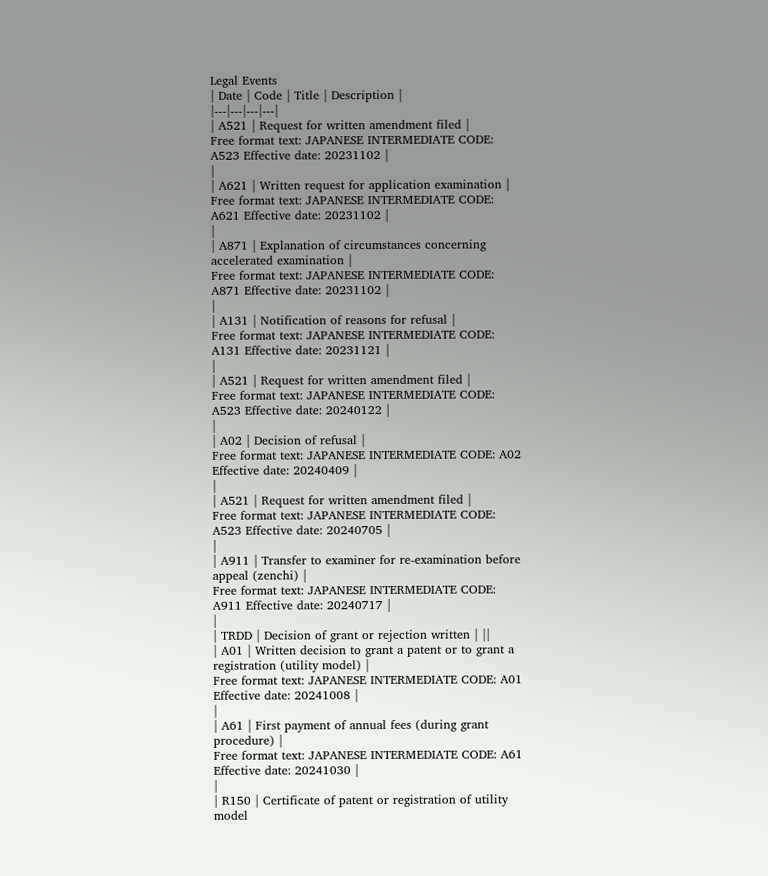Legal Events
| Date | Code | Title | Description |
|---|---|---|---|
| A521 | Request for written amendment filed |
Free format text: JAPANESE INTERMEDIATE CODE: A523 Effective date: 20231102 |
|
| A621 | Written request for application examination |
Free format text: JAPANESE INTERMEDIATE CODE: A621 Effective date: 20231102 |
|
| A871 | Explanation of circumstances concerning accelerated examination |
Free format text: JAPANESE INTERMEDIATE CODE: A871 Effective date: 20231102 |
|
| A131 | Notification of reasons for refusal |
Free format text: JAPANESE INTERMEDIATE CODE: A131 Effective date: 20231121 |
|
| A521 | Request for written amendment filed |
Free format text: JAPANESE INTERMEDIATE CODE: A523 Effective date: 20240122 |
|
| A02 | Decision of refusal |
Free format text: JAPANESE INTERMEDIATE CODE: A02 Effective date: 20240409 |
|
| A521 | Request for written amendment filed |
Free format text: JAPANESE INTERMEDIATE CODE: A523 Effective date: 20240705 |
|
| A911 | Transfer to examiner for re-examination before appeal (zenchi) |
Free format text: JAPANESE INTERMEDIATE CODE: A911 Effective date: 20240717 |
|
| TRDD | Decision of grant or rejection written | ||
| A01 | Written decision to grant a patent or to grant a registration (utility model) |
Free format text: JAPANESE INTERMEDIATE CODE: A01 Effective date: 20241008 |
|
| A61 | First payment of annual fees (during grant procedure) |
Free format text: JAPANESE INTERMEDIATE CODE: A61 Effective date: 20241030 |
|
| R150 | Certificate of patent or registration of utility model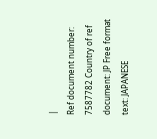|
Ref document number: 7587782 Country of ref document: JP Free format text: JAPANESE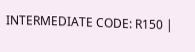INTERMEDIATE CODE: R150 |